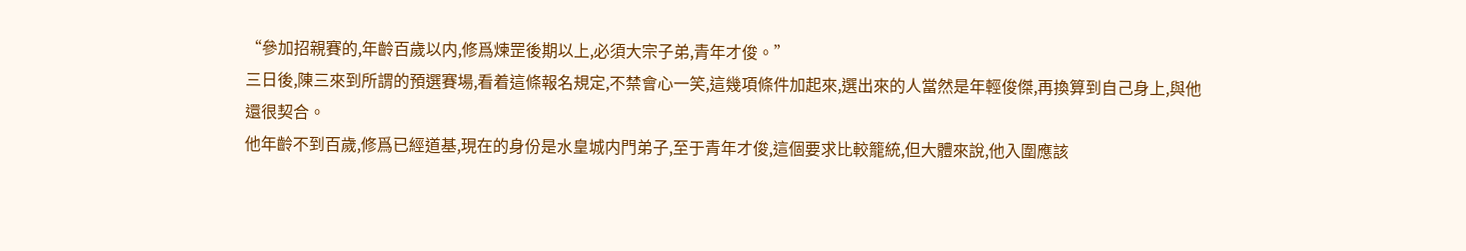“參加招親賽的,年齡百歲以内,修爲煉罡後期以上,必須大宗子弟,青年才俊。”
三日後,陳三來到所謂的預選賽場,看着這條報名規定,不禁會心一笑,這幾項條件加起來,選出來的人當然是年輕俊傑,再換算到自己身上,與他還很契合。
他年齡不到百歲,修爲已經道基,現在的身份是水皇城内門弟子,至于青年才俊,這個要求比較籠統,但大體來說,他入圍應該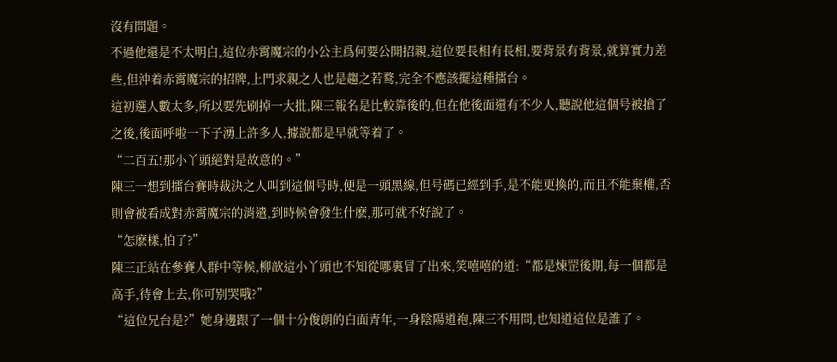沒有問題。
不過他還是不太明白,這位赤霄魔宗的小公主爲何要公開招親,這位要長相有長相,要背景有背景,就算實力差些,但沖着赤霄魔宗的招牌,上門求親之人也是趨之若鹜,完全不應該擺這種擂台。
這初選人數太多,所以要先刷掉一大批,陳三報名是比較靠後的,但在他後面還有不少人,聽說他這個号被搶了之後,後面呼啦一下子湧上許多人,據說都是早就等着了。
“二百五!那小丫頭絕對是故意的。”
陳三一想到擂台賽時裁決之人叫到這個号時,便是一頭黑線,但号碼已經到手,是不能更換的,而且不能棄權,否則會被看成對赤霄魔宗的消遣,到時候會發生什麽,那可就不好說了。
“怎麽樣,怕了?”
陳三正站在參賽人群中等候,柳歆這小丫頭也不知從哪裏冒了出來,笑嘻嘻的道:“都是煉罡後期,每一個都是高手,待會上去,你可别哭哦?”
“這位兄台是?”她身邊跟了一個十分俊朗的白面青年,一身陰陽道袍,陳三不用問,也知道這位是誰了。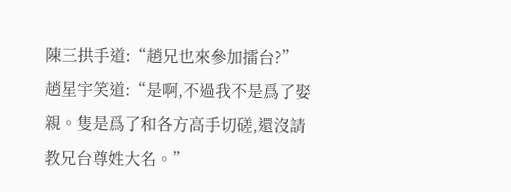陳三拱手道:“趙兄也來參加擂台?”
趙星宇笑道:“是啊,不過我不是爲了娶親。隻是爲了和各方高手切磋,還沒請教兄台尊姓大名。”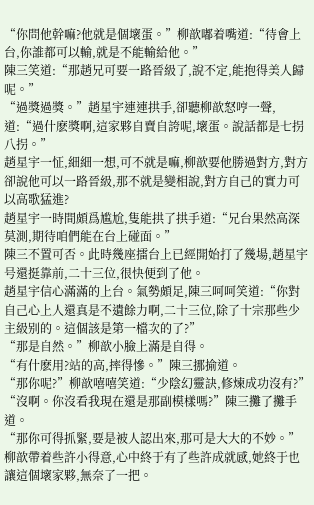“你問他幹嘛?他就是個壞蛋。”柳歆嘟着嘴道:“待會上台,你誰都可以輸,就是不能輸給他。”
陳三笑道:“那趙兄可要一路晉級了,說不定,能抱得美人歸呢。”
“過獎過獎。”趙星宇連連拱手,卻聽柳歆怒哼一聲,道:“過什麽獎啊,這家夥自賣自誇呢,壞蛋。說話都是七拐八拐。”
趙星宇一怔,細細一想,可不就是嘛,柳歆要他勝過對方,對方卻說他可以一路晉級,那不就是變相說,對方自己的實力可以高歌猛進?
趙星宇一時間頗爲尴尬,隻能拱了拱手道:“兄台果然高深莫測,期待咱們能在台上碰面。”
陳三不置可否。此時幾座擂台上已經開始打了幾場,趙星宇号還挺靠前,二十三位,很快便到了他。
趙星宇信心滿滿的上台。氣勢頗足,陳三呵呵笑道:“你對自己心上人還真是不遺餘力啊,二十三位,除了十宗那些少主級别的。這個該是第一檔次的了?”
“那是自然。”柳歆小臉上滿是自得。
“有什麽用?站的高,摔得慘。”陳三挪揄道。
“那你呢?”柳歆嘻嘻笑道:“少陰幻靈訣,修煉成功沒有?”
“沒啊。你沒看我現在還是那副模樣嗎?”陳三攤了攤手道。
“那你可得抓緊,要是被人認出來,那可是大大的不妙。”柳歆帶着些許小得意,心中終于有了些許成就感,她終于也讓這個壞家夥,無奈了一把。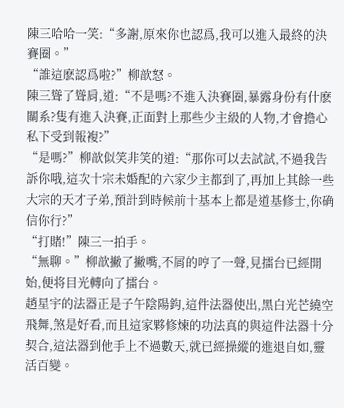陳三哈哈一笑:“多謝,原來你也認爲,我可以進入最終的決賽圈。”
“誰這麽認爲啦?”柳歆怒。
陳三聳了聳肩,道:“不是嗎?不進入決賽圈,暴露身份有什麽關系?隻有進入決賽,正面對上那些少主級的人物,才會擔心私下受到報複?”
“是嗎?”柳歆似笑非笑的道:“那你可以去試試,不過我告訴你哦,這次十宗未婚配的六家少主都到了,再加上其餘一些大宗的天才子弟,預計到時候前十基本上都是道基修士,你确信你行?”
“打賭!”陳三一拍手。
“無聊。”柳歆撇了撇嘴,不屑的哼了一聲,見擂台已經開始,便将目光轉向了擂台。
趙星宇的法器正是子午陰陽鈎,這件法器使出,黑白光芒繞空飛舞,煞是好看,而且這家夥修煉的功法真的與這件法器十分契合,這法器到他手上不過數天,就已經操縱的進退自如,靈活百變。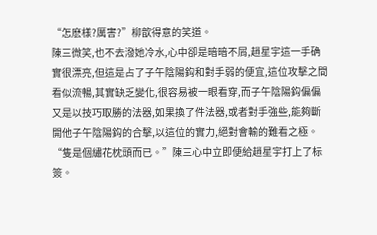“怎麽樣?厲害?”柳歆得意的笑道。
陳三微笑,也不去潑她冷水,心中卻是暗暗不屑,趙星宇這一手确實很漂亮,但這是占了子午陰陽鈎和對手弱的便宜,這位攻擊之間看似流暢,其實缺乏變化,很容易被一眼看穿,而子午陰陽鈎偏偏又是以技巧取勝的法器,如果換了件法器,或者對手強些,能夠斷開他子午陰陽鈎的合擊,以這位的實力,絕對會輸的難看之極。
“隻是個繡花枕頭而已。”陳三心中立即便給趙星宇打上了标簽。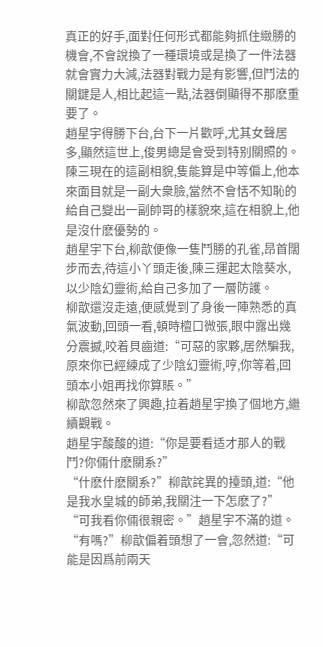真正的好手,面對任何形式都能夠抓住緻勝的機會,不會說換了一種環境或是換了一件法器就會實力大減,法器對戰力是有影響,但鬥法的關鍵是人,相比起這一點,法器倒顯得不那麽重要了。
趙星宇得勝下台,台下一片歡呼,尤其女聲居多,顯然這世上,俊男總是會受到特别關照的。
陳三現在的這副相貌,隻能算是中等偏上,他本來面目就是一副大衆臉,當然不會恬不知恥的給自己變出一副帥哥的樣貌來,這在相貌上,他是沒什麽優勢的。
趙星宇下台,柳歆便像一隻鬥勝的孔雀,昂首闊步而去,待這小丫頭走後,陳三運起太陰葵水,以少陰幻靈術,給自己多加了一層防護。
柳歆還沒走遠,便感覺到了身後一陣熟悉的真氣波動,回頭一看,頓時檀口微張,眼中露出幾分震撼,咬着貝齒道:“可惡的家夥,居然騙我,原來你已經練成了少陰幻靈術,哼,你等着,回頭本小姐再找你算賬。”
柳歆忽然來了興趣,拉着趙星宇換了個地方,繼續觀戰。
趙星宇酸酸的道:“你是要看适才那人的戰鬥?你倆什麽關系?”
“什麽什麽關系?”柳歆詫異的擡頭,道:“他是我水皇城的師弟,我關注一下怎麽了?”
“可我看你倆很親密。”趙星宇不滿的道。
“有嗎?”柳歆偏着頭想了一會,忽然道:“可能是因爲前兩天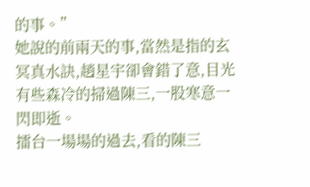的事。”
她說的前兩天的事,當然是指的玄冥真水訣,趙星宇卻會錯了意,目光有些森冷的掃過陳三,一股寒意一閃即逝。
擂台一場場的過去,看的陳三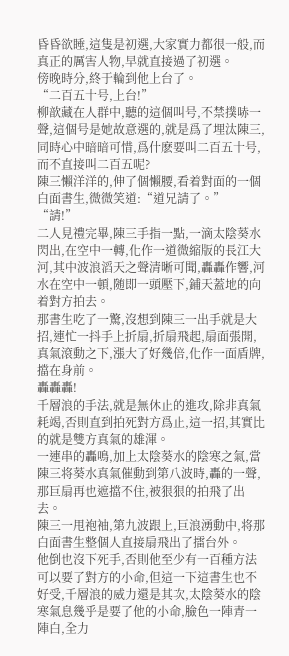昏昏欲睡,這隻是初選,大家實力都很一般,而真正的厲害人物,早就直接過了初選。
傍晚時分,終于輪到他上台了。
“二百五十号,上台!”
柳歆藏在人群中,聽的這個叫号,不禁撲哧一聲,這個号是她故意選的,就是爲了埋汰陳三,同時心中暗暗可惜,爲什麽要叫二百五十号,而不直接叫二百五呢?
陳三懶洋洋的,伸了個懶腰,看着對面的一個白面書生,微微笑道:“道兄請了。”
“請!”
二人見禮完畢,陳三手指一點,一滴太陰葵水閃出,在空中一轉,化作一道微縮版的長江大河,其中波浪滔天之聲清晰可聞,轟轟作響,河水在空中一頓,随即一頭壓下,鋪天蓋地的向着對方拍去。
那書生吃了一驚,沒想到陳三一出手就是大招,連忙一抖手上折扇,折扇飛起,扇面張開,真氣滾動之下,漲大了好幾倍,化作一面盾牌,擋在身前。
轟轟轟!
千層浪的手法,就是無休止的進攻,除非真氣耗竭,否則直到拍死對方爲止,這一招,其實比的就是雙方真氣的雄渾。
一連串的轟鳴,加上太陰葵水的陰寒之氣,當陳三将葵水真氣催動到第八波時,轟的一聲,那巨扇再也遮擋不住,被狠狠的拍飛了出去。
陳三一甩袍袖,第九波跟上,巨浪湧動中,将那白面書生整個人直接扇飛出了擂台外。
他倒也沒下死手,否則他至少有一百種方法可以要了對方的小命,但這一下這書生也不好受,千層浪的威力還是其次,太陰葵水的陰寒氣息幾乎是要了他的小命,臉色一陣青一陣白,全力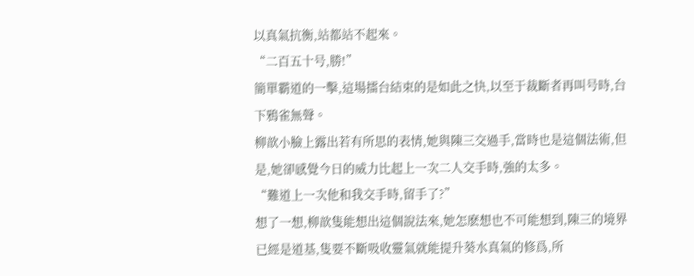以真氣抗衡,站都站不起來。
“二百五十号,勝!”
簡單霸道的一擊,這場擂台結束的是如此之快,以至于裁斷者再叫号時,台下鴉雀無聲。
柳歆小臉上露出若有所思的表情,她與陳三交過手,當時也是這個法術,但是,她卻感覺今日的威力比起上一次二人交手時,強的太多。
“難道上一次他和我交手時,留手了?”
想了一想,柳歆隻能想出這個說法來,她怎麽想也不可能想到,陳三的境界已經是道基,隻要不斷吸收靈氣就能提升葵水真氣的修爲,所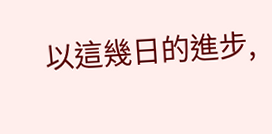以這幾日的進步,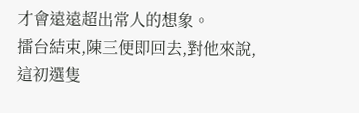才會遠遠超出常人的想象。
擂台結束,陳三便即回去,對他來說,這初選隻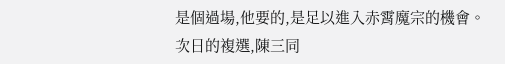是個過場,他要的,是足以進入赤霄魔宗的機會。
次日的複選,陳三同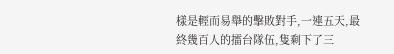樣是輕而易舉的擊敗對手,一連五天,最終幾百人的擂台隊伍,隻剩下了三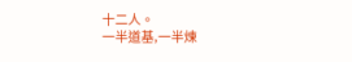十二人。
一半道基,一半煉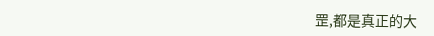罡,都是真正的大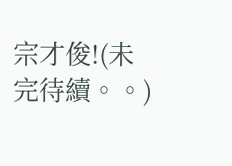宗才俊!(未完待續。。)